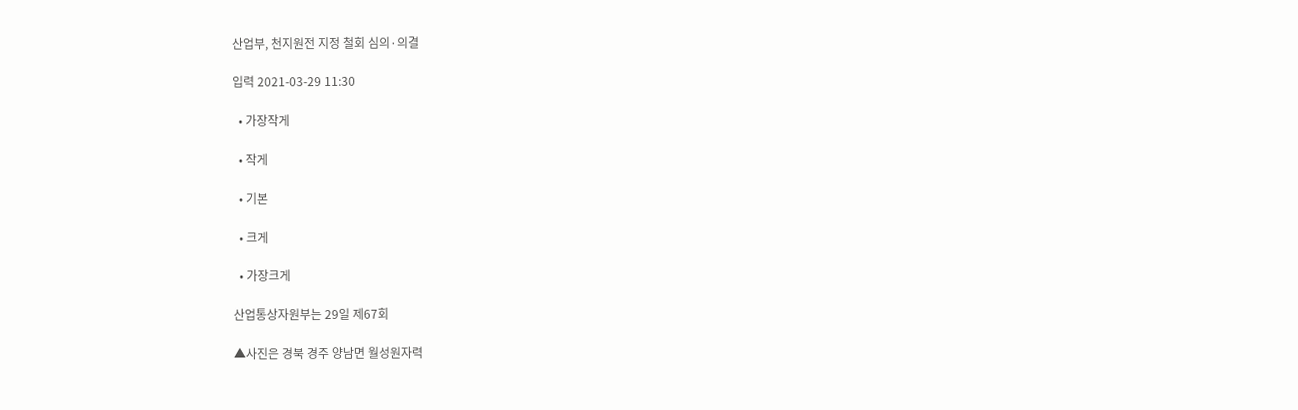산업부, 천지원전 지정 철회 심의·의결

입력 2021-03-29 11:30

  • 가장작게

  • 작게

  • 기본

  • 크게

  • 가장크게

산업통상자원부는 29일 제67회

▲사진은 경북 경주 양남면 월성원자력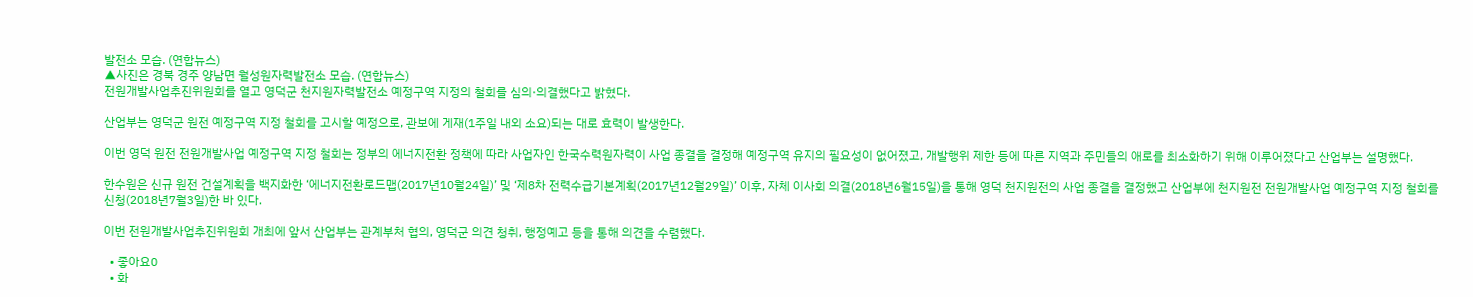발전소 모습. (연합뉴스)
▲사진은 경북 경주 양남면 월성원자력발전소 모습. (연합뉴스)
전원개발사업추진위원회를 열고 영덕군 천지원자력발전소 예정구역 지정의 철회를 심의·의결했다고 밝혔다.

산업부는 영덕군 원전 예정구역 지정 철회를 고시할 예정으로, 관보에 게재(1주일 내외 소요)되는 대로 효력이 발생한다.

이번 영덕 원전 전원개발사업 예정구역 지정 철회는 정부의 에너지전환 정책에 따라 사업자인 한국수력원자력이 사업 종결을 결정해 예정구역 유지의 필요성이 없어졌고, 개발행위 제한 등에 따른 지역과 주민들의 애로를 최소화하기 위해 이루어졌다고 산업부는 설명했다.

한수원은 신규 원전 건설계획을 백지화한 ‘에너지전환로드맵(2017년10월24일)’ 및 ‘제8차 전력수급기본계획(2017년12월29일)’ 이후, 자체 이사회 의결(2018년6월15일)을 통해 영덕 천지원전의 사업 종결을 결정했고 산업부에 천지원전 전원개발사업 예정구역 지정 철회를 신청(2018년7월3일)한 바 있다.

이번 전원개발사업추진위원회 개최에 앞서 산업부는 관계부처 협의, 영덕군 의견 청취, 행정예고 등을 통해 의견을 수렴했다.

  • 좋아요0
  • 화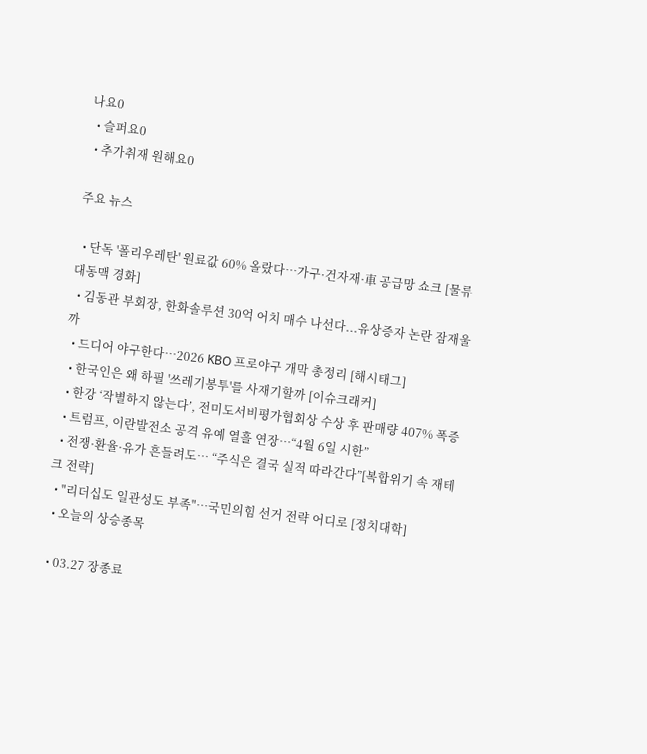나요0
  • 슬퍼요0
  • 추가취재 원해요0

주요 뉴스

  • 단독 '폴리우레탄' 원료값 60% 올랐다…가구·건자재·車 공급망 쇼크 [물류 대동맥 경화]
  • 김동관 부회장, 한화솔루션 30억 어치 매수 나선다...유상증자 논란 잠재울까
  • 드디어 야구한다…2026 KBO 프로야구 개막 총정리 [해시태그]
  • 한국인은 왜 하필 '쓰레기봉투'를 사재기할까 [이슈크래커]
  • 한강 ‘작별하지 않는다’, 전미도서비평가협회상 수상 후 판매량 407% 폭증
  • 트럼프, 이란발전소 공격 유예 열흘 연장…“4월 6일 시한”
  • 전쟁·환율·유가 흔들려도… “주식은 결국 실적 따라간다”[복합위기 속 재테크 전략]
  • "리더십도 일관성도 부족"…국민의힘 선거 전략 어디로 [정치대학]
  • 오늘의 상승종목

  • 03.27 장종료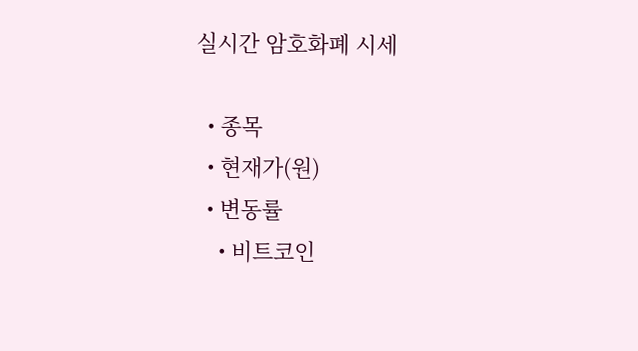실시간 암호화폐 시세

  • 종목
  • 현재가(원)
  • 변동률
    • 비트코인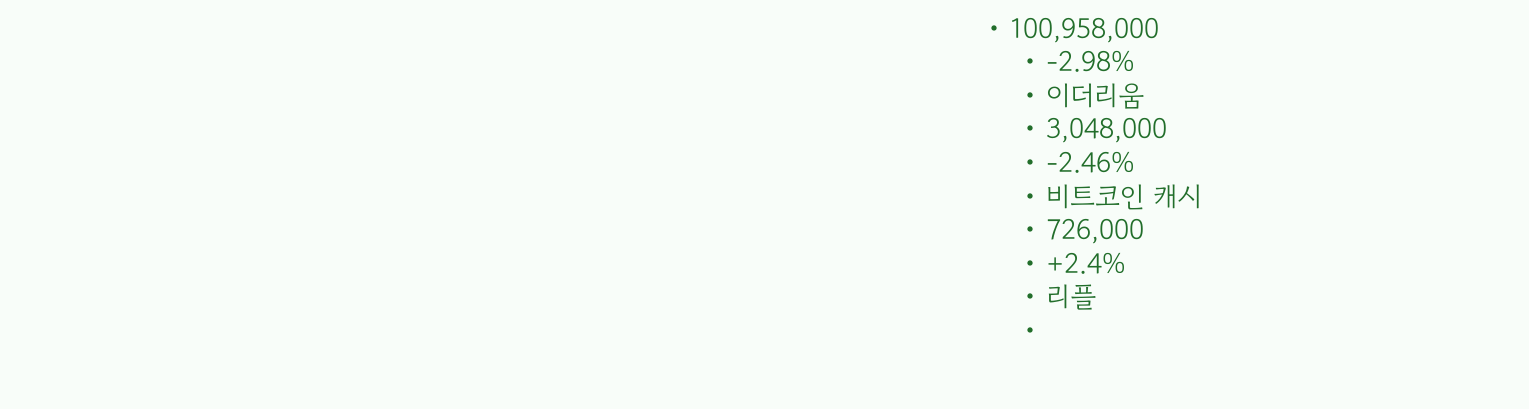• 100,958,000
    • -2.98%
    • 이더리움
    • 3,048,000
    • -2.46%
    • 비트코인 캐시
    • 726,000
    • +2.4%
    • 리플
    •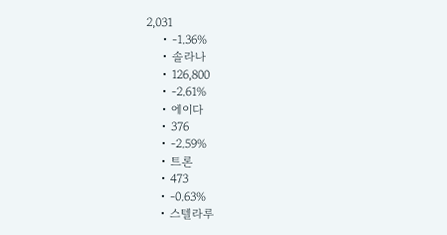2,031
    • -1.36%
    • 솔라나
    • 126,800
    • -2.61%
    • 에이다
    • 376
    • -2.59%
    • 트론
    • 473
    • -0.63%
    • 스텔라루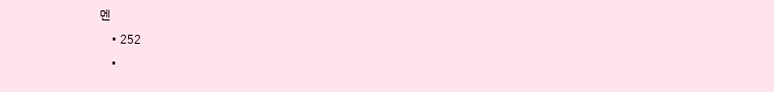멘
    • 252
    •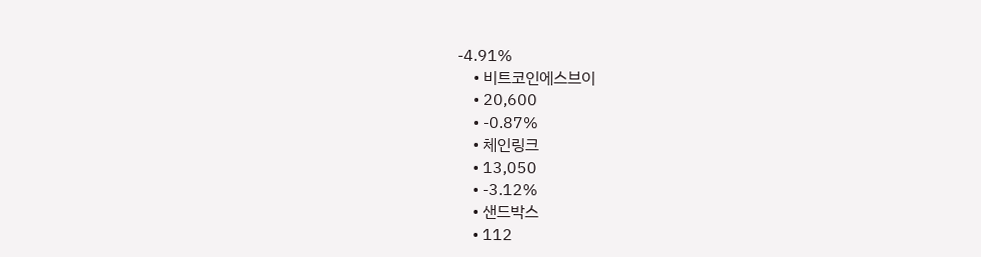-4.91%
    • 비트코인에스브이
    • 20,600
    • -0.87%
    • 체인링크
    • 13,050
    • -3.12%
    • 샌드박스
    • 112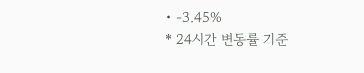• -3.45%
* 24시간 변동률 기준